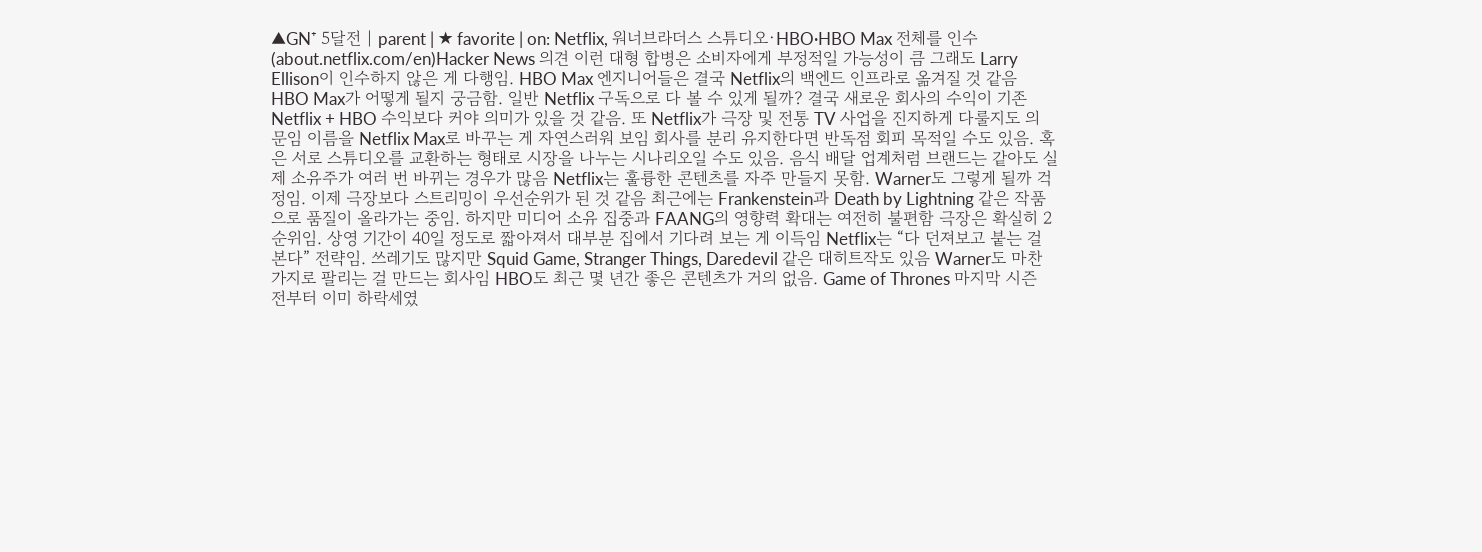▲GN⁺ 5달전 | parent | ★ favorite | on: Netflix, 워너브라더스 스튜디오·HBO·HBO Max 전체를 인수(about.netflix.com/en)Hacker News 의견 이런 대형 합병은 소비자에게 부정적일 가능성이 큼 그래도 Larry Ellison이 인수하지 않은 게 다행임. HBO Max 엔지니어들은 결국 Netflix의 백엔드 인프라로 옮겨질 것 같음 HBO Max가 어떻게 될지 궁금함. 일반 Netflix 구독으로 다 볼 수 있게 될까? 결국 새로운 회사의 수익이 기존 Netflix + HBO 수익보다 커야 의미가 있을 것 같음. 또 Netflix가 극장 및 전통 TV 사업을 진지하게 다룰지도 의문임 이름을 Netflix Max로 바꾸는 게 자연스러워 보임 회사를 분리 유지한다면 반독점 회피 목적일 수도 있음. 혹은 서로 스튜디오를 교환하는 형태로 시장을 나누는 시나리오일 수도 있음. 음식 배달 업계처럼 브랜드는 같아도 실제 소유주가 여러 번 바뀌는 경우가 많음 Netflix는 훌륭한 콘텐츠를 자주 만들지 못함. Warner도 그렇게 될까 걱정임. 이제 극장보다 스트리밍이 우선순위가 된 것 같음 최근에는 Frankenstein과 Death by Lightning 같은 작품으로 품질이 올라가는 중임. 하지만 미디어 소유 집중과 FAANG의 영향력 확대는 여전히 불편함 극장은 확실히 2순위임. 상영 기간이 40일 정도로 짧아져서 대부분 집에서 기다려 보는 게 이득임 Netflix는 “다 던져보고 붙는 걸 본다” 전략임. 쓰레기도 많지만 Squid Game, Stranger Things, Daredevil 같은 대히트작도 있음 Warner도 마찬가지로 팔리는 걸 만드는 회사임 HBO도 최근 몇 년간 좋은 콘텐츠가 거의 없음. Game of Thrones 마지막 시즌 전부터 이미 하락세였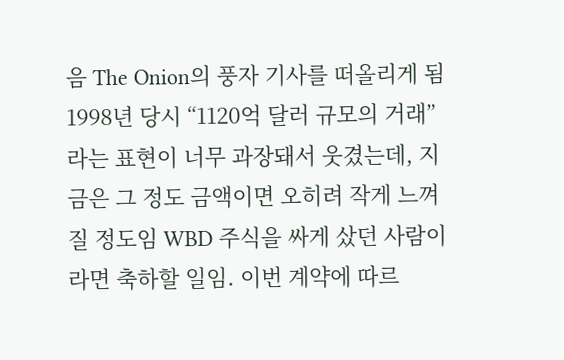음 The Onion의 풍자 기사를 떠올리게 됨 1998년 당시 “1120억 달러 규모의 거래”라는 표현이 너무 과장돼서 웃겼는데, 지금은 그 정도 금액이면 오히려 작게 느껴질 정도임 WBD 주식을 싸게 샀던 사람이라면 축하할 일임. 이번 계약에 따르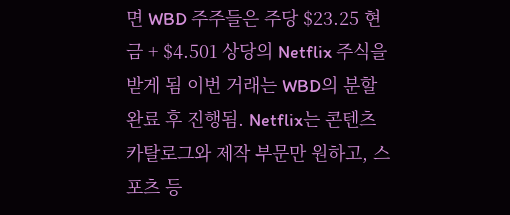면 WBD 주주들은 주당 $23.25 현금 + $4.501 상당의 Netflix 주식을 받게 됨 이번 거래는 WBD의 분할 완료 후 진행됨. Netflix는 콘텐츠 카탈로그와 제작 부문만 원하고, 스포츠 등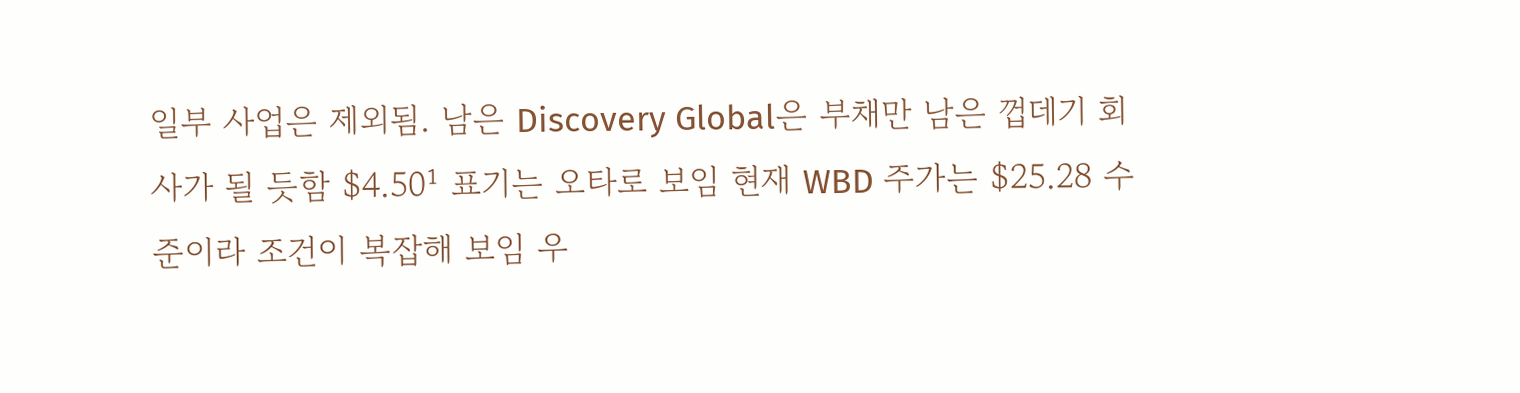일부 사업은 제외됨. 남은 Discovery Global은 부채만 남은 껍데기 회사가 될 듯함 $4.50¹ 표기는 오타로 보임 현재 WBD 주가는 $25.28 수준이라 조건이 복잡해 보임 우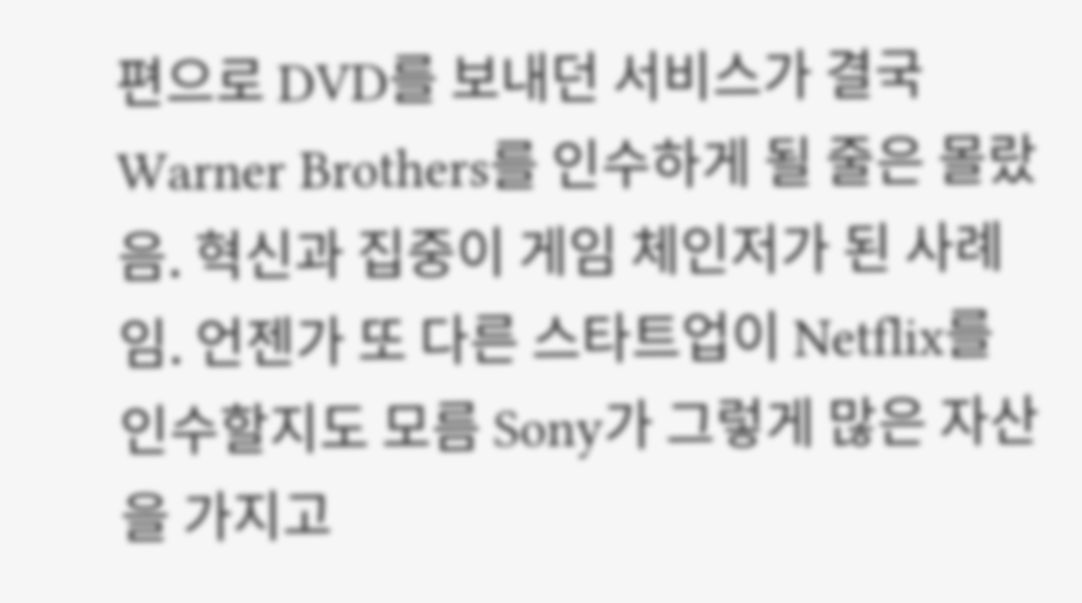편으로 DVD를 보내던 서비스가 결국 Warner Brothers를 인수하게 될 줄은 몰랐음. 혁신과 집중이 게임 체인저가 된 사례임. 언젠가 또 다른 스타트업이 Netflix를 인수할지도 모름 Sony가 그렇게 많은 자산을 가지고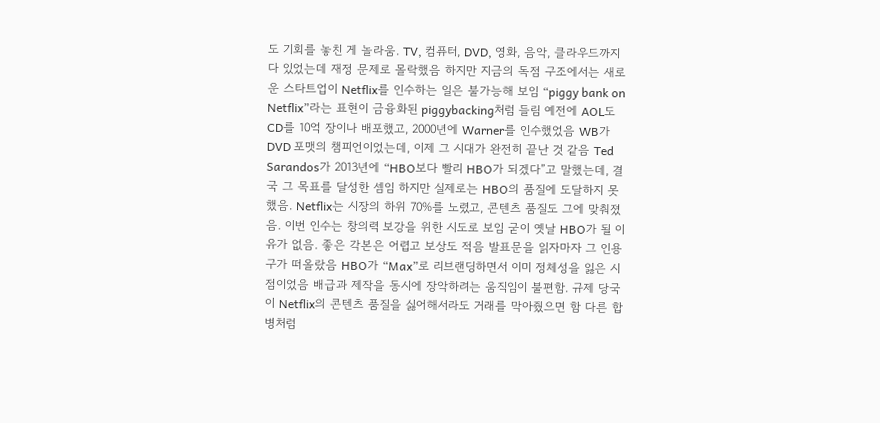도 기회를 놓친 게 놀라움. TV, 컴퓨터, DVD, 영화, 음악, 클라우드까지 다 있었는데 재정 문제로 몰락했음 하지만 지금의 독점 구조에서는 새로운 스타트업이 Netflix를 인수하는 일은 불가능해 보임 “piggy bank on Netflix”라는 표현이 금융화된 piggybacking처럼 들림 예전에 AOL도 CD를 10억 장이나 배포했고, 2000년에 Warner를 인수했었음 WB가 DVD 포맷의 챔피언이었는데, 이제 그 시대가 완전히 끝난 것 같음 Ted Sarandos가 2013년에 “HBO보다 빨리 HBO가 되겠다”고 말했는데, 결국 그 목표를 달성한 셈임 하지만 실제로는 HBO의 품질에 도달하지 못했음. Netflix는 시장의 하위 70%를 노렸고, 콘텐츠 품질도 그에 맞춰졌음. 이번 인수는 창의력 보강을 위한 시도로 보임 굳이 옛날 HBO가 될 이유가 없음. 좋은 각본은 어렵고 보상도 적음 발표문을 읽자마자 그 인용구가 떠올랐음 HBO가 “Max”로 리브랜딩하면서 이미 정체성을 잃은 시점이었음 배급과 제작을 동시에 장악하려는 움직임이 불편함. 규제 당국이 Netflix의 콘텐츠 품질을 싫어해서라도 거래를 막아줬으면 함 다른 합병처럼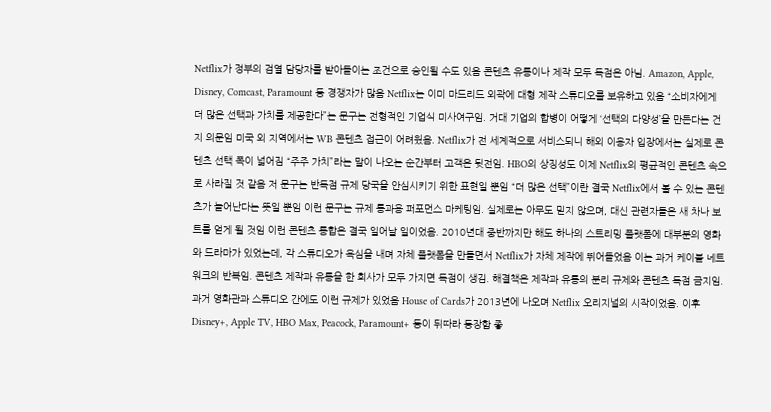Netflix가 정부의 검열 담당자를 받아들이는 조건으로 승인될 수도 있음 콘텐츠 유통이나 제작 모두 독점은 아님. Amazon, Apple, Disney, Comcast, Paramount 등 경쟁자가 많음 Netflix는 이미 마드리드 외곽에 대형 제작 스튜디오를 보유하고 있음 “소비자에게 더 많은 선택과 가치를 제공한다”는 문구는 전형적인 기업식 미사여구임. 거대 기업의 합병이 어떻게 ‘선택의 다양성’을 만든다는 건지 의문임 미국 외 지역에서는 WB 콘텐츠 접근이 어려웠음. Netflix가 전 세계적으로 서비스되니 해외 이용자 입장에서는 실제로 콘텐츠 선택 폭이 넓어짐 “주주 가치”라는 말이 나오는 순간부터 고객은 뒷전임. HBO의 상징성도 이제 Netflix의 평균적인 콘텐츠 속으로 사라질 것 같음 저 문구는 반독점 규제 당국을 안심시키기 위한 표현일 뿐임 “더 많은 선택”이란 결국 Netflix에서 볼 수 있는 콘텐츠가 늘어난다는 뜻일 뿐임 이런 문구는 규제 통과용 퍼포먼스 마케팅임. 실제로는 아무도 믿지 않으며, 대신 관련자들은 새 차나 보트를 얻게 될 것임 이런 콘텐츠 통합은 결국 일어날 일이었음. 2010년대 중반까지만 해도 하나의 스트리밍 플랫폼에 대부분의 영화와 드라마가 있었는데, 각 스튜디오가 욕심을 내며 자체 플랫폼을 만들면서 Netflix가 자체 제작에 뛰어들었음 이는 과거 케이블 네트워크의 반복임. 콘텐츠 제작과 유통을 한 회사가 모두 가지면 독점이 생김. 해결책은 제작과 유통의 분리 규제와 콘텐츠 독점 금지임. 과거 영화관과 스튜디오 간에도 이런 규제가 있었음 House of Cards가 2013년에 나오며 Netflix 오리지널의 시작이었음. 이후 Disney+, Apple TV, HBO Max, Peacock, Paramount+ 등이 뒤따라 등장함 좋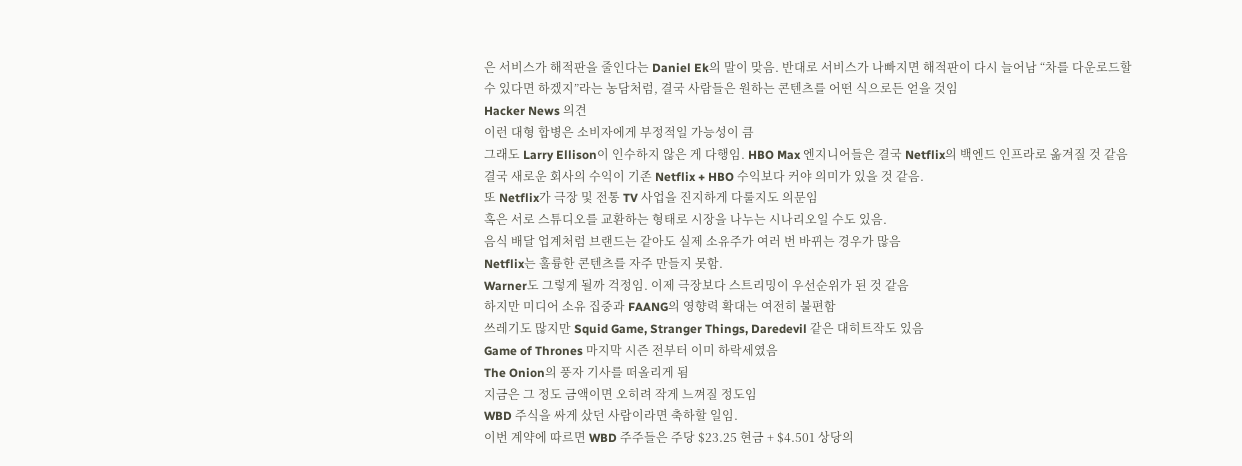은 서비스가 해적판을 줄인다는 Daniel Ek의 말이 맞음. 반대로 서비스가 나빠지면 해적판이 다시 늘어남 “차를 다운로드할 수 있다면 하겠지”라는 농담처럼, 결국 사람들은 원하는 콘텐츠를 어떤 식으로든 얻을 것임
Hacker News 의견
이런 대형 합병은 소비자에게 부정적일 가능성이 큼
그래도 Larry Ellison이 인수하지 않은 게 다행임. HBO Max 엔지니어들은 결국 Netflix의 백엔드 인프라로 옮겨질 것 같음
결국 새로운 회사의 수익이 기존 Netflix + HBO 수익보다 커야 의미가 있을 것 같음.
또 Netflix가 극장 및 전통 TV 사업을 진지하게 다룰지도 의문임
혹은 서로 스튜디오를 교환하는 형태로 시장을 나누는 시나리오일 수도 있음.
음식 배달 업계처럼 브랜드는 같아도 실제 소유주가 여러 번 바뀌는 경우가 많음
Netflix는 훌륭한 콘텐츠를 자주 만들지 못함.
Warner도 그렇게 될까 걱정임. 이제 극장보다 스트리밍이 우선순위가 된 것 같음
하지만 미디어 소유 집중과 FAANG의 영향력 확대는 여전히 불편함
쓰레기도 많지만 Squid Game, Stranger Things, Daredevil 같은 대히트작도 있음
Game of Thrones 마지막 시즌 전부터 이미 하락세였음
The Onion의 풍자 기사를 떠올리게 됨
지금은 그 정도 금액이면 오히려 작게 느껴질 정도임
WBD 주식을 싸게 샀던 사람이라면 축하할 일임.
이번 계약에 따르면 WBD 주주들은 주당 $23.25 현금 + $4.501 상당의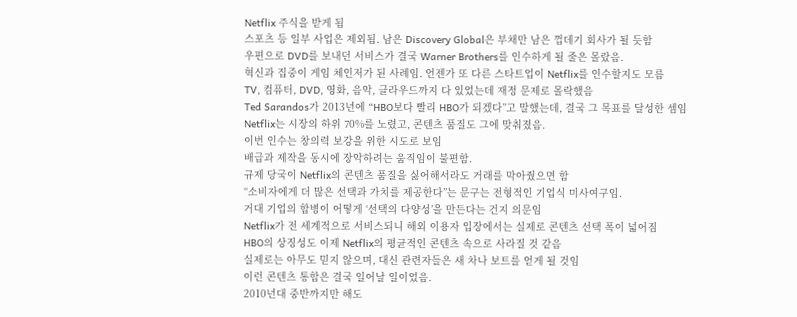Netflix 주식을 받게 됨
스포츠 등 일부 사업은 제외됨. 남은 Discovery Global은 부채만 남은 껍데기 회사가 될 듯함
우편으로 DVD를 보내던 서비스가 결국 Warner Brothers를 인수하게 될 줄은 몰랐음.
혁신과 집중이 게임 체인저가 된 사례임. 언젠가 또 다른 스타트업이 Netflix를 인수할지도 모름
TV, 컴퓨터, DVD, 영화, 음악, 클라우드까지 다 있었는데 재정 문제로 몰락했음
Ted Sarandos가 2013년에 “HBO보다 빨리 HBO가 되겠다”고 말했는데, 결국 그 목표를 달성한 셈임
Netflix는 시장의 하위 70%를 노렸고, 콘텐츠 품질도 그에 맞춰졌음.
이번 인수는 창의력 보강을 위한 시도로 보임
배급과 제작을 동시에 장악하려는 움직임이 불편함.
규제 당국이 Netflix의 콘텐츠 품질을 싫어해서라도 거래를 막아줬으면 함
“소비자에게 더 많은 선택과 가치를 제공한다”는 문구는 전형적인 기업식 미사여구임.
거대 기업의 합병이 어떻게 ‘선택의 다양성’을 만든다는 건지 의문임
Netflix가 전 세계적으로 서비스되니 해외 이용자 입장에서는 실제로 콘텐츠 선택 폭이 넓어짐
HBO의 상징성도 이제 Netflix의 평균적인 콘텐츠 속으로 사라질 것 같음
실제로는 아무도 믿지 않으며, 대신 관련자들은 새 차나 보트를 얻게 될 것임
이런 콘텐츠 통합은 결국 일어날 일이었음.
2010년대 중반까지만 해도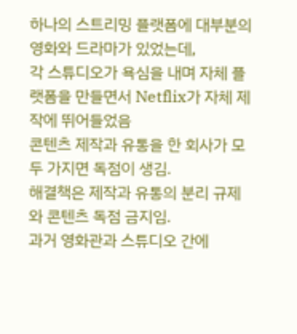하나의 스트리밍 플랫폼에 대부분의 영화와 드라마가 있었는데,
각 스튜디오가 욕심을 내며 자체 플랫폼을 만들면서 Netflix가 자체 제작에 뛰어들었음
콘텐츠 제작과 유통을 한 회사가 모두 가지면 독점이 생김.
해결책은 제작과 유통의 분리 규제와 콘텐츠 독점 금지임.
과거 영화관과 스튜디오 간에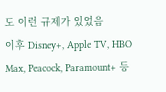도 이런 규제가 있었음
이후 Disney+, Apple TV, HBO Max, Peacock, Paramount+ 등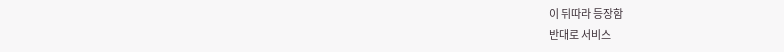이 뒤따라 등장함
반대로 서비스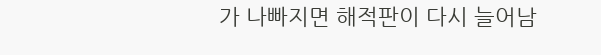가 나빠지면 해적판이 다시 늘어남